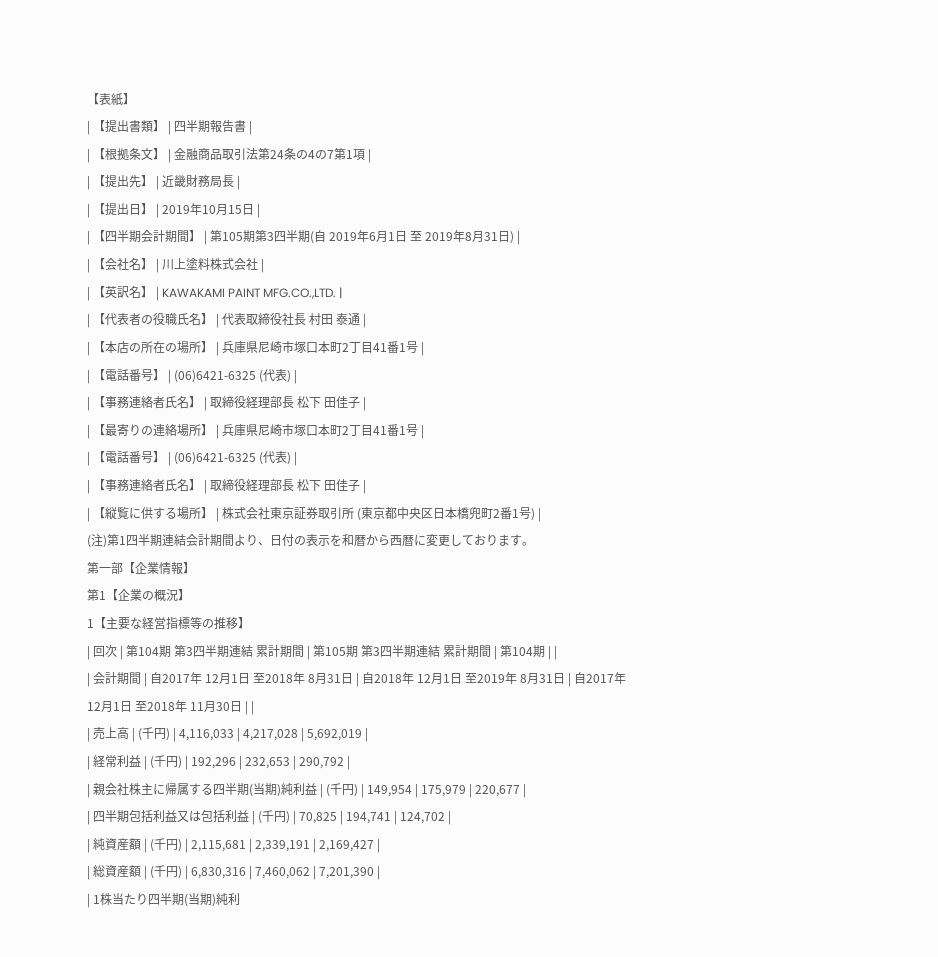【表紙】
| 【提出書類】 | 四半期報告書 |
| 【根拠条文】 | 金融商品取引法第24条の4の7第1項 |
| 【提出先】 | 近畿財務局長 |
| 【提出日】 | 2019年10月15日 |
| 【四半期会計期間】 | 第105期第3四半期(自 2019年6月1日 至 2019年8月31日) |
| 【会社名】 | 川上塗料株式会社 |
| 【英訳名】 | KAWAKAMI PAINT MFG.CO.,LTD. |
| 【代表者の役職氏名】 | 代表取締役社長 村田 泰通 |
| 【本店の所在の場所】 | 兵庫県尼崎市塚口本町2丁目41番1号 |
| 【電話番号】 | (06)6421-6325 (代表) |
| 【事務連絡者氏名】 | 取締役経理部長 松下 田佳子 |
| 【最寄りの連絡場所】 | 兵庫県尼崎市塚口本町2丁目41番1号 |
| 【電話番号】 | (06)6421-6325 (代表) |
| 【事務連絡者氏名】 | 取締役経理部長 松下 田佳子 |
| 【縦覧に供する場所】 | 株式会社東京証券取引所 (東京都中央区日本橋兜町2番1号) |
(注)第1四半期連結会計期間より、日付の表示を和暦から西暦に変更しております。
第一部【企業情報】
第1【企業の概況】
1【主要な経営指標等の推移】
| 回次 | 第104期 第3四半期連結 累計期間 | 第105期 第3四半期連結 累計期間 | 第104期 | |
| 会計期間 | 自2017年 12月1日 至2018年 8月31日 | 自2018年 12月1日 至2019年 8月31日 | 自2017年 12月1日 至2018年 11月30日 | |
| 売上高 | (千円) | 4,116,033 | 4,217,028 | 5,692,019 |
| 経常利益 | (千円) | 192,296 | 232,653 | 290,792 |
| 親会社株主に帰属する四半期(当期)純利益 | (千円) | 149,954 | 175,979 | 220,677 |
| 四半期包括利益又は包括利益 | (千円) | 70,825 | 194,741 | 124,702 |
| 純資産額 | (千円) | 2,115,681 | 2,339,191 | 2,169,427 |
| 総資産額 | (千円) | 6,830,316 | 7,460,062 | 7,201,390 |
| 1株当たり四半期(当期)純利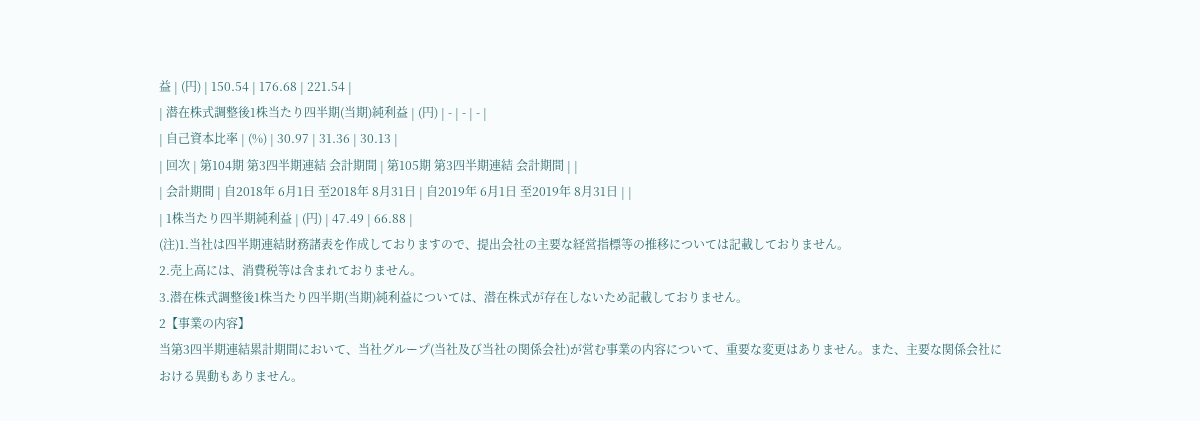益 | (円) | 150.54 | 176.68 | 221.54 |
| 潜在株式調整後1株当たり四半期(当期)純利益 | (円) | - | - | - |
| 自己資本比率 | (%) | 30.97 | 31.36 | 30.13 |
| 回次 | 第104期 第3四半期連結 会計期間 | 第105期 第3四半期連結 会計期間 | |
| 会計期間 | 自2018年 6月1日 至2018年 8月31日 | 自2019年 6月1日 至2019年 8月31日 | |
| 1株当たり四半期純利益 | (円) | 47.49 | 66.88 |
(注)1.当社は四半期連結財務諸表を作成しておりますので、提出会社の主要な経営指標等の推移については記載しておりません。
2.売上高には、消費税等は含まれておりません。
3.潜在株式調整後1株当たり四半期(当期)純利益については、潜在株式が存在しないため記載しておりません。
2【事業の内容】
当第3四半期連結累計期間において、当社グループ(当社及び当社の関係会社)が営む事業の内容について、重要な変更はありません。また、主要な関係会社における異動もありません。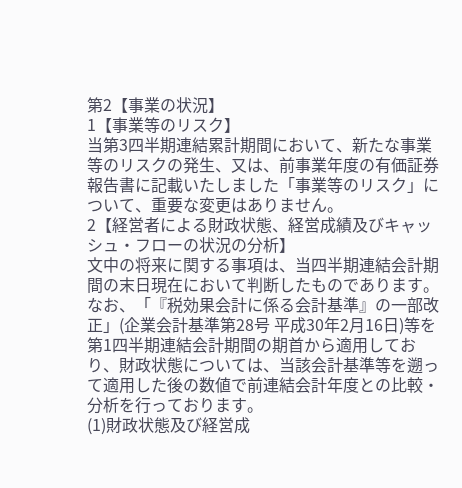第2【事業の状況】
1【事業等のリスク】
当第3四半期連結累計期間において、新たな事業等のリスクの発生、又は、前事業年度の有価証券報告書に記載いたしました「事業等のリスク」について、重要な変更はありません。
2【経営者による財政状態、経営成績及びキャッシュ・フローの状況の分析】
文中の将来に関する事項は、当四半期連結会計期間の末日現在において判断したものであります。
なお、「『税効果会計に係る会計基準』の一部改正」(企業会計基準第28号 平成30年2月16日)等を第1四半期連結会計期間の期首から適用しており、財政状態については、当該会計基準等を遡って適用した後の数値で前連結会計年度との比較・分析を行っております。
(1)財政状態及び経営成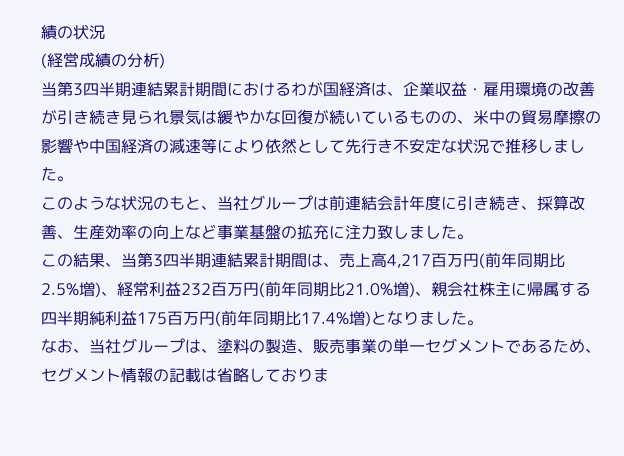績の状況
(経営成績の分析)
当第3四半期連結累計期間におけるわが国経済は、企業収益・雇用環境の改善が引き続き見られ景気は緩やかな回復が続いているものの、米中の貿易摩擦の影響や中国経済の減速等により依然として先行き不安定な状況で推移しました。
このような状況のもと、当社グループは前連結会計年度に引き続き、採算改善、生産効率の向上など事業基盤の拡充に注力致しました。
この結果、当第3四半期連結累計期間は、売上高4,217百万円(前年同期比2.5%増)、経常利益232百万円(前年同期比21.0%増)、親会社株主に帰属する四半期純利益175百万円(前年同期比17.4%増)となりました。
なお、当社グループは、塗料の製造、販売事業の単一セグメントであるため、セグメント情報の記載は省略しておりま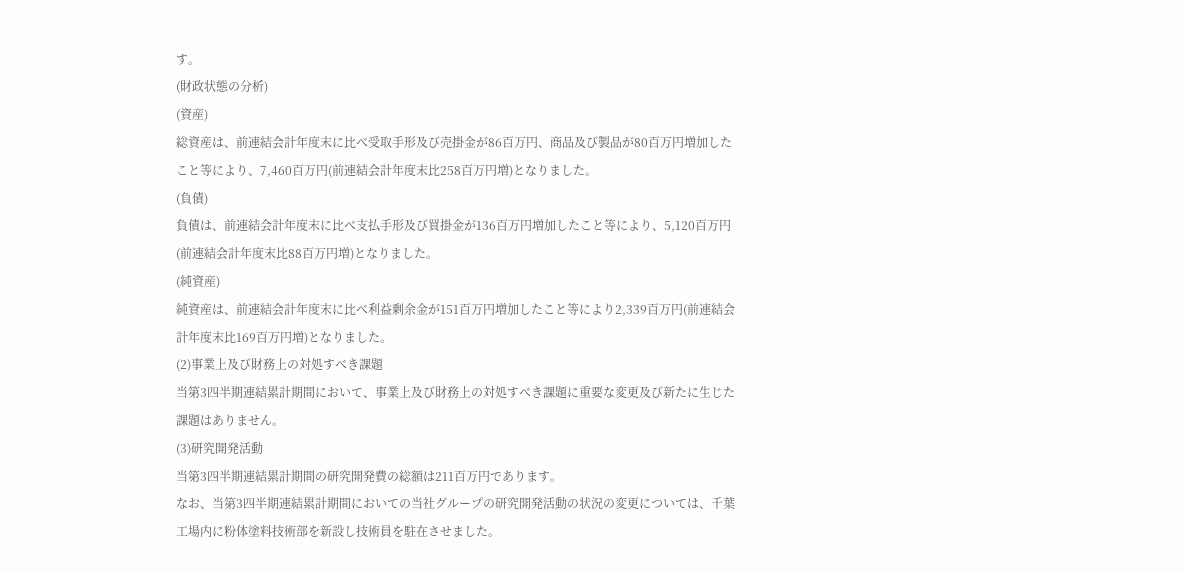す。
(財政状態の分析)
(資産)
総資産は、前連結会計年度末に比べ受取手形及び売掛金が86百万円、商品及び製品が80百万円増加したこと等により、7,460百万円(前連結会計年度末比258百万円増)となりました。
(負債)
負債は、前連結会計年度末に比べ支払手形及び買掛金が136百万円増加したこと等により、5,120百万円(前連結会計年度末比88百万円増)となりました。
(純資産)
純資産は、前連結会計年度末に比べ利益剰余金が151百万円増加したこと等により2,339百万円(前連結会計年度末比169百万円増)となりました。
(2)事業上及び財務上の対処すべき課題
当第3四半期連結累計期間において、事業上及び財務上の対処すべき課題に重要な変更及び新たに生じた課題はありません。
(3)研究開発活動
当第3四半期連結累計期間の研究開発費の総額は211百万円であります。
なお、当第3四半期連結累計期間においての当社グループの研究開発活動の状況の変更については、千葉工場内に粉体塗料技術部を新設し技術員を駐在させました。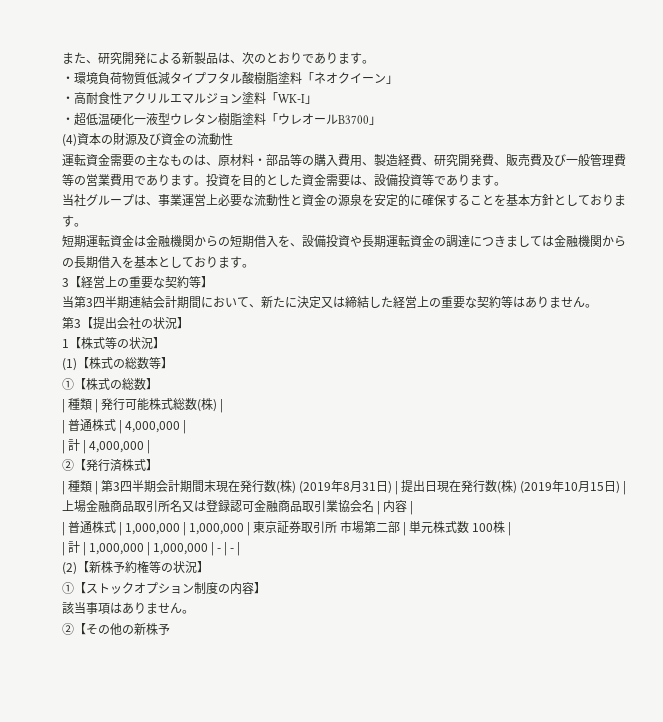また、研究開発による新製品は、次のとおりであります。
・環境負荷物質低減タイプフタル酸樹脂塗料「ネオクイーン」
・高耐食性アクリルエマルジョン塗料「WK-I」
・超低温硬化一液型ウレタン樹脂塗料「ウレオールB3700」
(4)資本の財源及び資金の流動性
運転資金需要の主なものは、原材料・部品等の購入費用、製造経費、研究開発費、販売費及び一般管理費等の営業費用であります。投資を目的とした資金需要は、設備投資等であります。
当社グループは、事業運営上必要な流動性と資金の源泉を安定的に確保することを基本方針としております。
短期運転資金は金融機関からの短期借入を、設備投資や長期運転資金の調達につきましては金融機関からの長期借入を基本としております。
3【経営上の重要な契約等】
当第3四半期連結会計期間において、新たに決定又は締結した経営上の重要な契約等はありません。
第3【提出会社の状況】
1【株式等の状況】
(1)【株式の総数等】
①【株式の総数】
| 種類 | 発行可能株式総数(株) |
| 普通株式 | 4,000,000 |
| 計 | 4,000,000 |
②【発行済株式】
| 種類 | 第3四半期会計期間末現在発行数(株) (2019年8月31日) | 提出日現在発行数(株) (2019年10月15日) | 上場金融商品取引所名又は登録認可金融商品取引業協会名 | 内容 |
| 普通株式 | 1,000,000 | 1,000,000 | 東京証券取引所 市場第二部 | 単元株式数 100株 |
| 計 | 1,000,000 | 1,000,000 | - | - |
(2)【新株予約権等の状況】
①【ストックオプション制度の内容】
該当事項はありません。
②【その他の新株予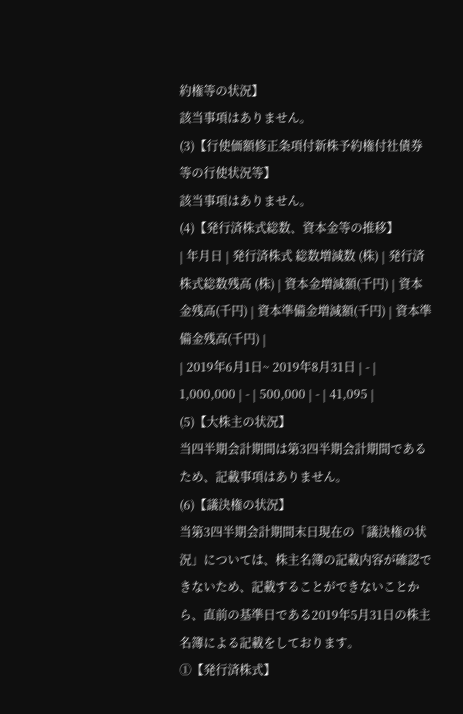約権等の状況】
該当事項はありません。
(3)【行使価額修正条項付新株予約権付社債券等の行使状況等】
該当事項はありません。
(4)【発行済株式総数、資本金等の推移】
| 年月日 | 発行済株式 総数増減数 (株) | 発行済株式総数残高 (株) | 資本金増減額(千円) | 資本金残高(千円) | 資本準備金増減額(千円) | 資本準備金残高(千円) |
| 2019年6月1日~ 2019年8月31日 | - | 1,000,000 | - | 500,000 | - | 41,095 |
(5)【大株主の状況】
当四半期会計期間は第3四半期会計期間であるため、記載事項はありません。
(6)【議決権の状況】
当第3四半期会計期間末日現在の「議決権の状況」については、株主名簿の記載内容が確認できないため、記載することができないことから、直前の基準日である2019年5月31日の株主名簿による記載をしております。
①【発行済株式】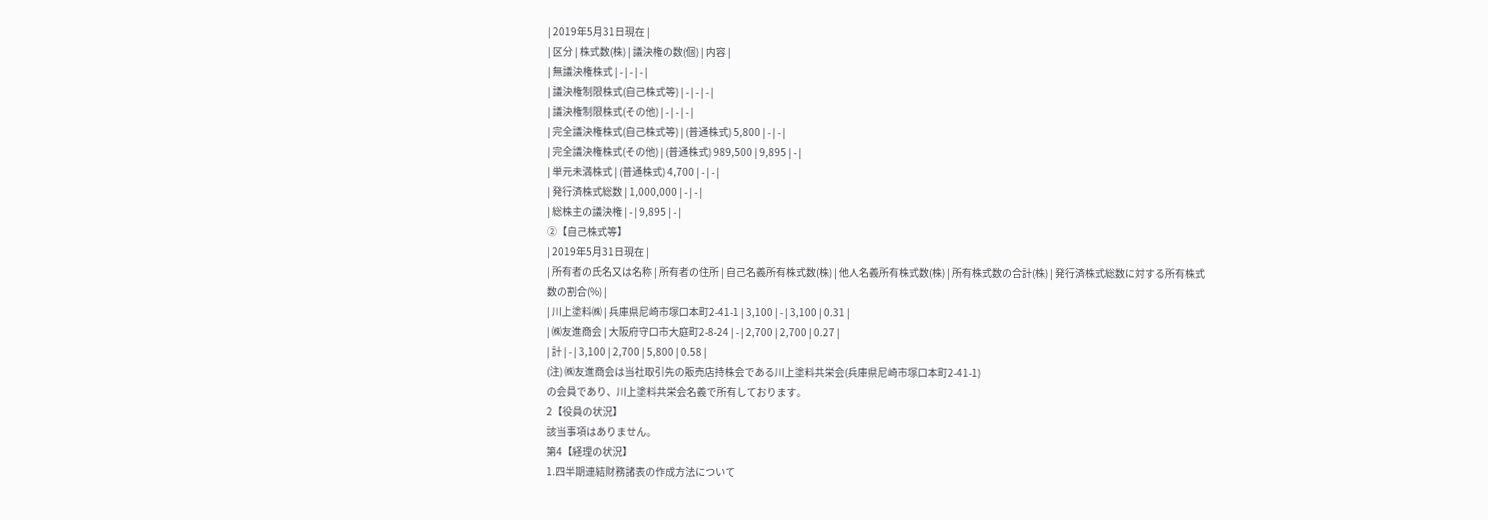| 2019年5月31日現在 |
| 区分 | 株式数(株) | 議決権の数(個) | 内容 |
| 無議決権株式 | - | - | - |
| 議決権制限株式(自己株式等) | - | - | - |
| 議決権制限株式(その他) | - | - | - |
| 完全議決権株式(自己株式等) | (普通株式) 5,800 | - | - |
| 完全議決権株式(その他) | (普通株式) 989,500 | 9,895 | - |
| 単元未満株式 | (普通株式) 4,700 | - | - |
| 発行済株式総数 | 1,000,000 | - | - |
| 総株主の議決権 | - | 9,895 | - |
②【自己株式等】
| 2019年5月31日現在 |
| 所有者の氏名又は名称 | 所有者の住所 | 自己名義所有株式数(株) | 他人名義所有株式数(株) | 所有株式数の合計(株) | 発行済株式総数に対する所有株式数の割合(%) |
| 川上塗料㈱ | 兵庫県尼崎市塚口本町2-41-1 | 3,100 | - | 3,100 | 0.31 |
| ㈱友進商会 | 大阪府守口市大庭町2-8-24 | - | 2,700 | 2,700 | 0.27 |
| 計 | - | 3,100 | 2,700 | 5,800 | 0.58 |
(注) ㈱友進商会は当社取引先の販売店持株会である川上塗料共栄会(兵庫県尼崎市塚口本町2-41-1)
の会員であり、川上塗料共栄会名義で所有しております。
2【役員の状況】
該当事項はありません。
第4【経理の状況】
1.四半期連結財務諸表の作成方法について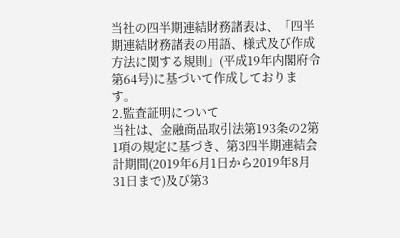当社の四半期連結財務諸表は、「四半期連結財務諸表の用語、様式及び作成方法に関する規則」(平成19年内閣府令第64号)に基づいて作成しております。
2.監査証明について
当社は、金融商品取引法第193条の2第1項の規定に基づき、第3四半期連結会計期間(2019年6月1日から2019年8月31日まで)及び第3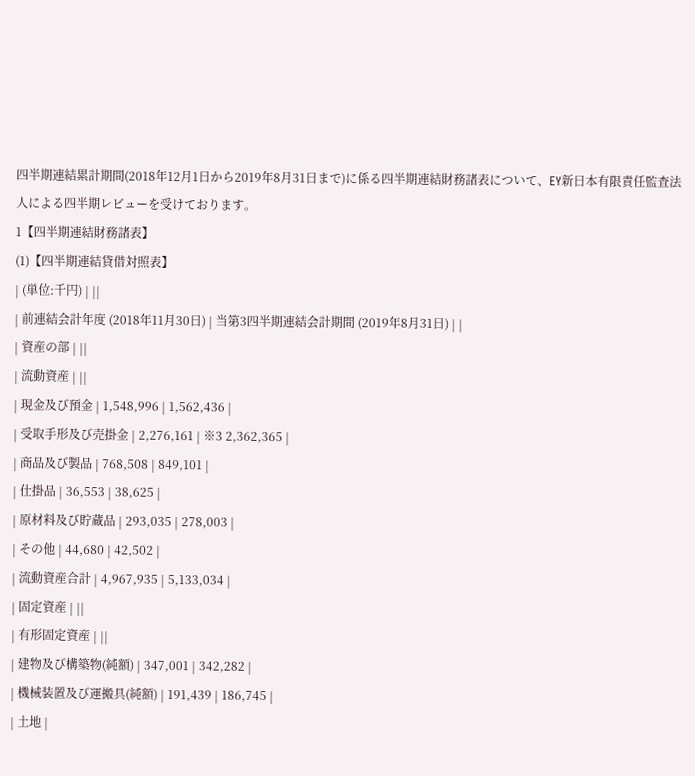四半期連結累計期間(2018年12月1日から2019年8月31日まで)に係る四半期連結財務諸表について、EY新日本有限責任監査法人による四半期レビューを受けております。
1【四半期連結財務諸表】
(1)【四半期連結貸借対照表】
| (単位:千円) | ||
| 前連結会計年度 (2018年11月30日) | 当第3四半期連結会計期間 (2019年8月31日) | |
| 資産の部 | ||
| 流動資産 | ||
| 現金及び預金 | 1,548,996 | 1,562,436 |
| 受取手形及び売掛金 | 2,276,161 | ※3 2,362,365 |
| 商品及び製品 | 768,508 | 849,101 |
| 仕掛品 | 36,553 | 38,625 |
| 原材料及び貯蔵品 | 293,035 | 278,003 |
| その他 | 44,680 | 42,502 |
| 流動資産合計 | 4,967,935 | 5,133,034 |
| 固定資産 | ||
| 有形固定資産 | ||
| 建物及び構築物(純額) | 347,001 | 342,282 |
| 機械装置及び運搬具(純額) | 191,439 | 186,745 |
| 土地 |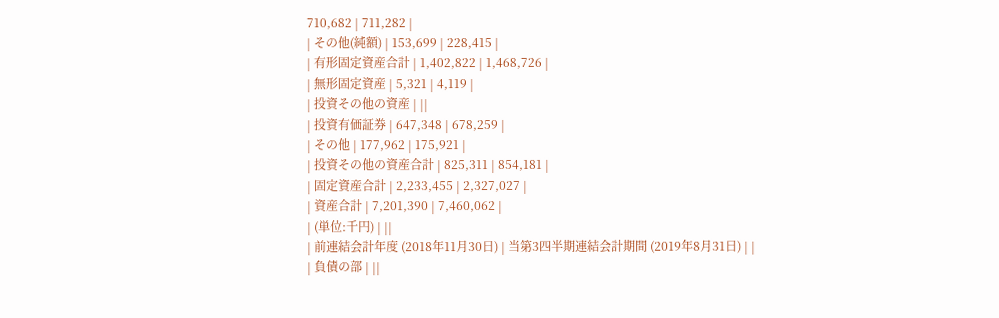710,682 | 711,282 |
| その他(純額) | 153,699 | 228,415 |
| 有形固定資産合計 | 1,402,822 | 1,468,726 |
| 無形固定資産 | 5,321 | 4,119 |
| 投資その他の資産 | ||
| 投資有価証券 | 647,348 | 678,259 |
| その他 | 177,962 | 175,921 |
| 投資その他の資産合計 | 825,311 | 854,181 |
| 固定資産合計 | 2,233,455 | 2,327,027 |
| 資産合計 | 7,201,390 | 7,460,062 |
| (単位:千円) | ||
| 前連結会計年度 (2018年11月30日) | 当第3四半期連結会計期間 (2019年8月31日) | |
| 負債の部 | ||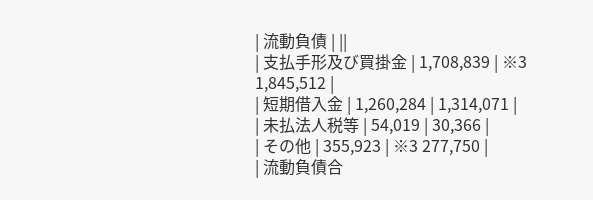| 流動負債 | ||
| 支払手形及び買掛金 | 1,708,839 | ※3 1,845,512 |
| 短期借入金 | 1,260,284 | 1,314,071 |
| 未払法人税等 | 54,019 | 30,366 |
| その他 | 355,923 | ※3 277,750 |
| 流動負債合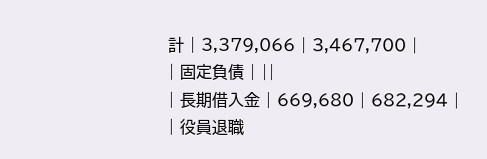計 | 3,379,066 | 3,467,700 |
| 固定負債 | ||
| 長期借入金 | 669,680 | 682,294 |
| 役員退職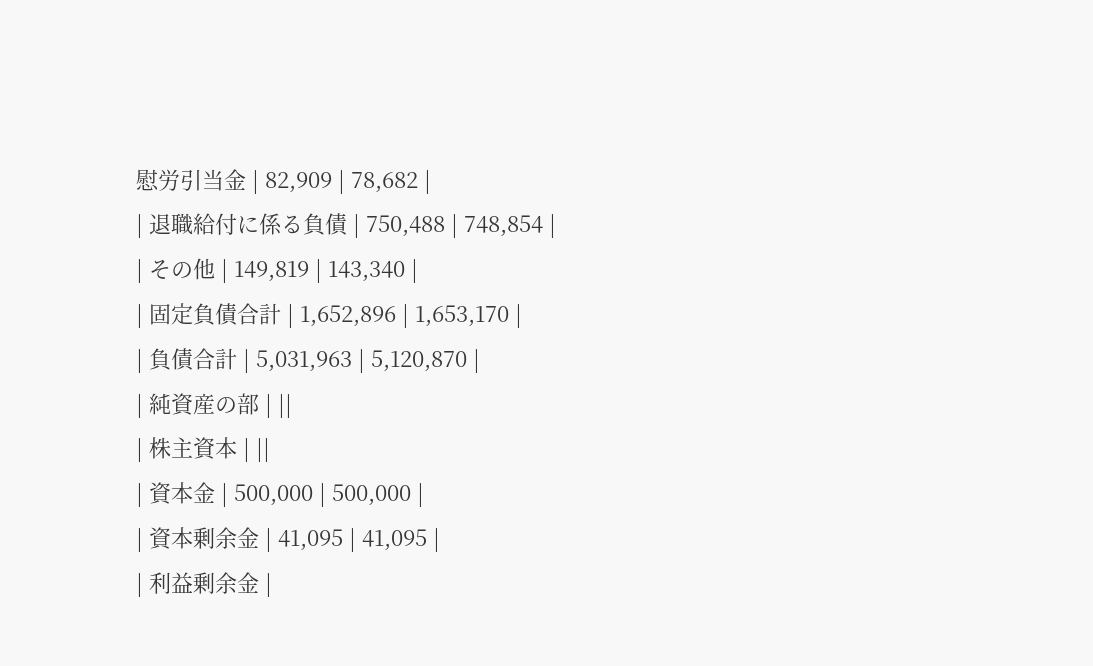慰労引当金 | 82,909 | 78,682 |
| 退職給付に係る負債 | 750,488 | 748,854 |
| その他 | 149,819 | 143,340 |
| 固定負債合計 | 1,652,896 | 1,653,170 |
| 負債合計 | 5,031,963 | 5,120,870 |
| 純資産の部 | ||
| 株主資本 | ||
| 資本金 | 500,000 | 500,000 |
| 資本剰余金 | 41,095 | 41,095 |
| 利益剰余金 |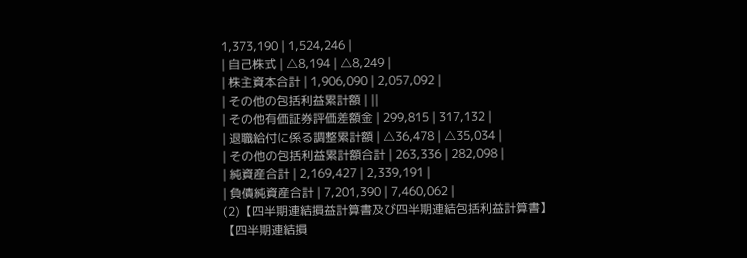1,373,190 | 1,524,246 |
| 自己株式 | △8,194 | △8,249 |
| 株主資本合計 | 1,906,090 | 2,057,092 |
| その他の包括利益累計額 | ||
| その他有価証券評価差額金 | 299,815 | 317,132 |
| 退職給付に係る調整累計額 | △36,478 | △35,034 |
| その他の包括利益累計額合計 | 263,336 | 282,098 |
| 純資産合計 | 2,169,427 | 2,339,191 |
| 負債純資産合計 | 7,201,390 | 7,460,062 |
(2)【四半期連結損益計算書及び四半期連結包括利益計算書】
【四半期連結損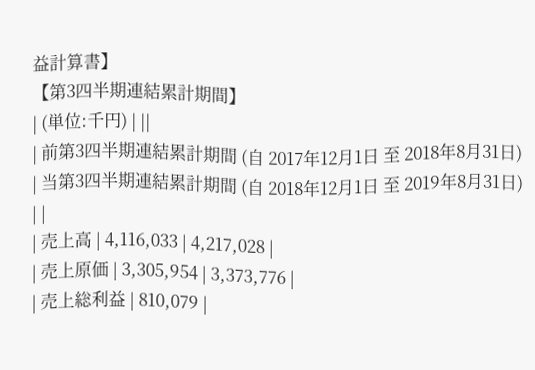益計算書】
【第3四半期連結累計期間】
| (単位:千円) | ||
| 前第3四半期連結累計期間 (自 2017年12月1日 至 2018年8月31日) | 当第3四半期連結累計期間 (自 2018年12月1日 至 2019年8月31日) | |
| 売上高 | 4,116,033 | 4,217,028 |
| 売上原価 | 3,305,954 | 3,373,776 |
| 売上総利益 | 810,079 |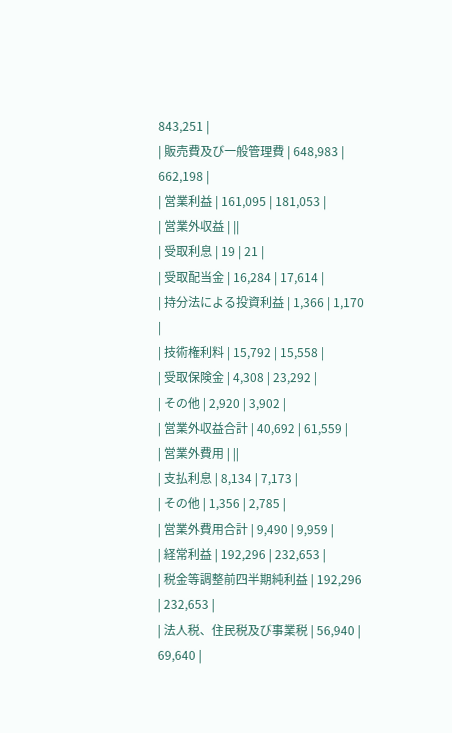843,251 |
| 販売費及び一般管理費 | 648,983 | 662,198 |
| 営業利益 | 161,095 | 181,053 |
| 営業外収益 | ||
| 受取利息 | 19 | 21 |
| 受取配当金 | 16,284 | 17,614 |
| 持分法による投資利益 | 1,366 | 1,170 |
| 技術権利料 | 15,792 | 15,558 |
| 受取保険金 | 4,308 | 23,292 |
| その他 | 2,920 | 3,902 |
| 営業外収益合計 | 40,692 | 61,559 |
| 営業外費用 | ||
| 支払利息 | 8,134 | 7,173 |
| その他 | 1,356 | 2,785 |
| 営業外費用合計 | 9,490 | 9,959 |
| 経常利益 | 192,296 | 232,653 |
| 税金等調整前四半期純利益 | 192,296 | 232,653 |
| 法人税、住民税及び事業税 | 56,940 | 69,640 |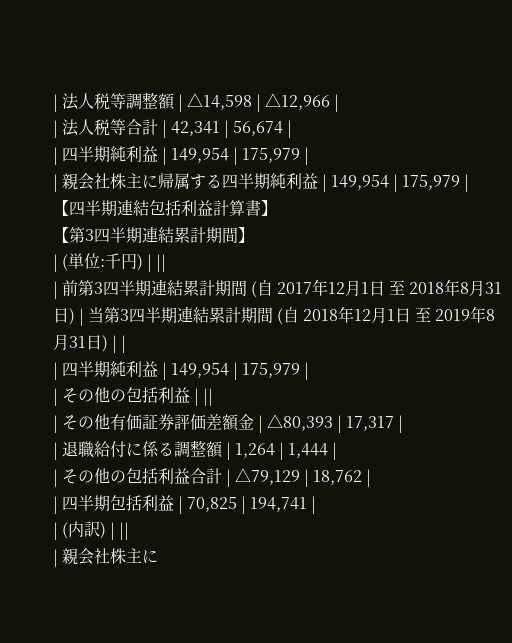| 法人税等調整額 | △14,598 | △12,966 |
| 法人税等合計 | 42,341 | 56,674 |
| 四半期純利益 | 149,954 | 175,979 |
| 親会社株主に帰属する四半期純利益 | 149,954 | 175,979 |
【四半期連結包括利益計算書】
【第3四半期連結累計期間】
| (単位:千円) | ||
| 前第3四半期連結累計期間 (自 2017年12月1日 至 2018年8月31日) | 当第3四半期連結累計期間 (自 2018年12月1日 至 2019年8月31日) | |
| 四半期純利益 | 149,954 | 175,979 |
| その他の包括利益 | ||
| その他有価証券評価差額金 | △80,393 | 17,317 |
| 退職給付に係る調整額 | 1,264 | 1,444 |
| その他の包括利益合計 | △79,129 | 18,762 |
| 四半期包括利益 | 70,825 | 194,741 |
| (内訳) | ||
| 親会社株主に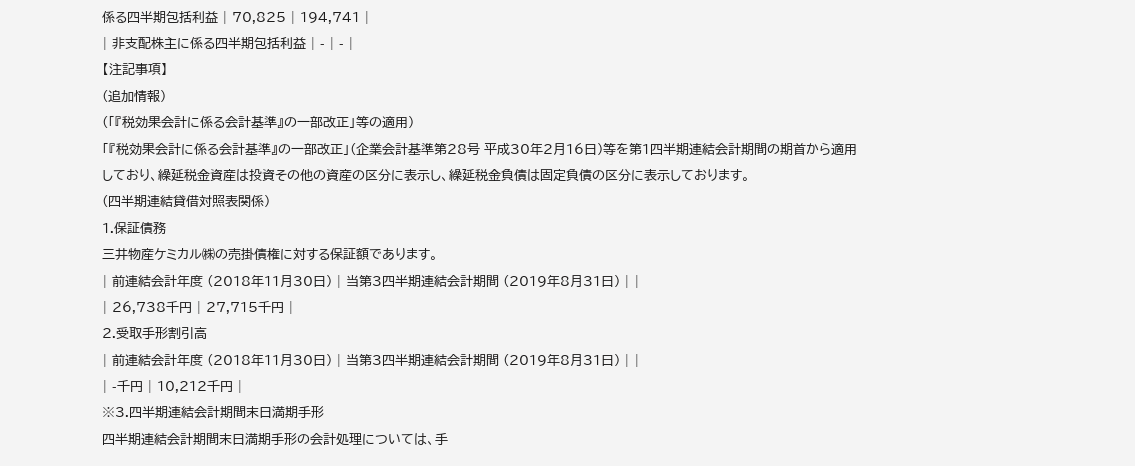係る四半期包括利益 | 70,825 | 194,741 |
| 非支配株主に係る四半期包括利益 | - | - |
【注記事項】
(追加情報)
(「『税効果会計に係る会計基準』の一部改正」等の適用)
「『税効果会計に係る会計基準』の一部改正」(企業会計基準第28号 平成30年2月16日)等を第1四半期連結会計期間の期首から適用しており、繰延税金資産は投資その他の資産の区分に表示し、繰延税金負債は固定負債の区分に表示しております。
(四半期連結貸借対照表関係)
1.保証債務
三井物産ケミカル㈱の売掛債権に対する保証額であります。
| 前連結会計年度 (2018年11月30日) | 当第3四半期連結会計期間 (2019年8月31日) | |
| 26,738千円 | 27,715千円 |
2.受取手形割引高
| 前連結会計年度 (2018年11月30日) | 当第3四半期連結会計期間 (2019年8月31日) | |
| -千円 | 10,212千円 |
※3.四半期連結会計期間末日満期手形
四半期連結会計期間末日満期手形の会計処理については、手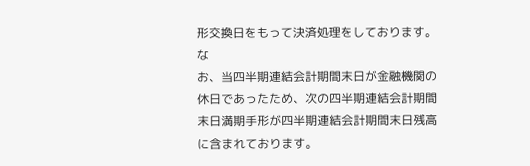形交換日をもって決済処理をしております。な
お、当四半期連結会計期間末日が金融機関の休日であったため、次の四半期連結会計期間末日満期手形が四半期連結会計期間末日残高に含まれております。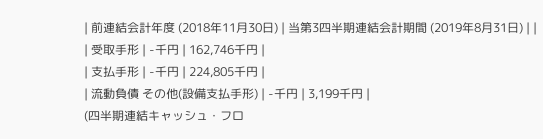| 前連結会計年度 (2018年11月30日) | 当第3四半期連結会計期間 (2019年8月31日) | |
| 受取手形 | -千円 | 162,746千円 |
| 支払手形 | -千円 | 224,805千円 |
| 流動負債 その他(設備支払手形) | -千円 | 3,199千円 |
(四半期連結キャッシュ・フロ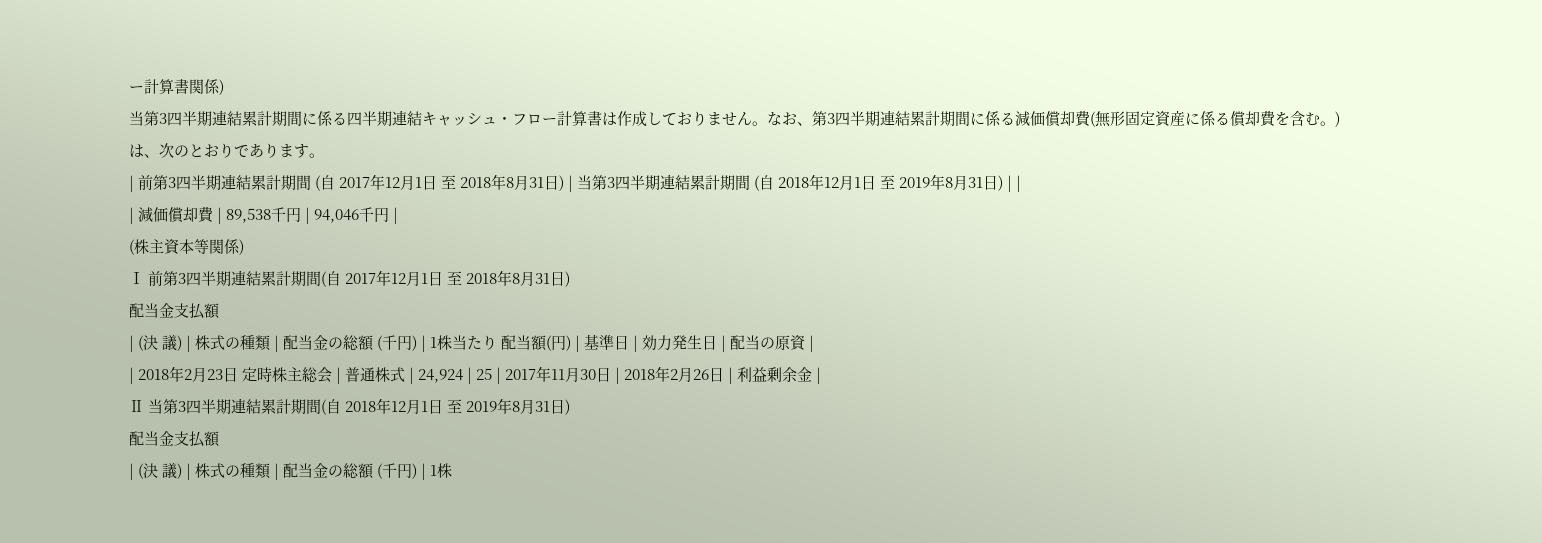ー計算書関係)
当第3四半期連結累計期間に係る四半期連結キャッシュ・フロー計算書は作成しておりません。なお、第3四半期連結累計期間に係る減価償却費(無形固定資産に係る償却費を含む。)は、次のとおりであります。
| 前第3四半期連結累計期間 (自 2017年12月1日 至 2018年8月31日) | 当第3四半期連結累計期間 (自 2018年12月1日 至 2019年8月31日) | |
| 減価償却費 | 89,538千円 | 94,046千円 |
(株主資本等関係)
Ⅰ 前第3四半期連結累計期間(自 2017年12月1日 至 2018年8月31日)
配当金支払額
| (決 議) | 株式の種類 | 配当金の総額 (千円) | 1株当たり 配当額(円) | 基準日 | 効力発生日 | 配当の原資 |
| 2018年2月23日 定時株主総会 | 普通株式 | 24,924 | 25 | 2017年11月30日 | 2018年2月26日 | 利益剰余金 |
Ⅱ 当第3四半期連結累計期間(自 2018年12月1日 至 2019年8月31日)
配当金支払額
| (決 議) | 株式の種類 | 配当金の総額 (千円) | 1株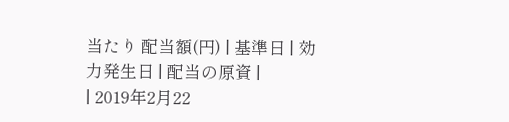当たり 配当額(円) | 基準日 | 効力発生日 | 配当の原資 |
| 2019年2月22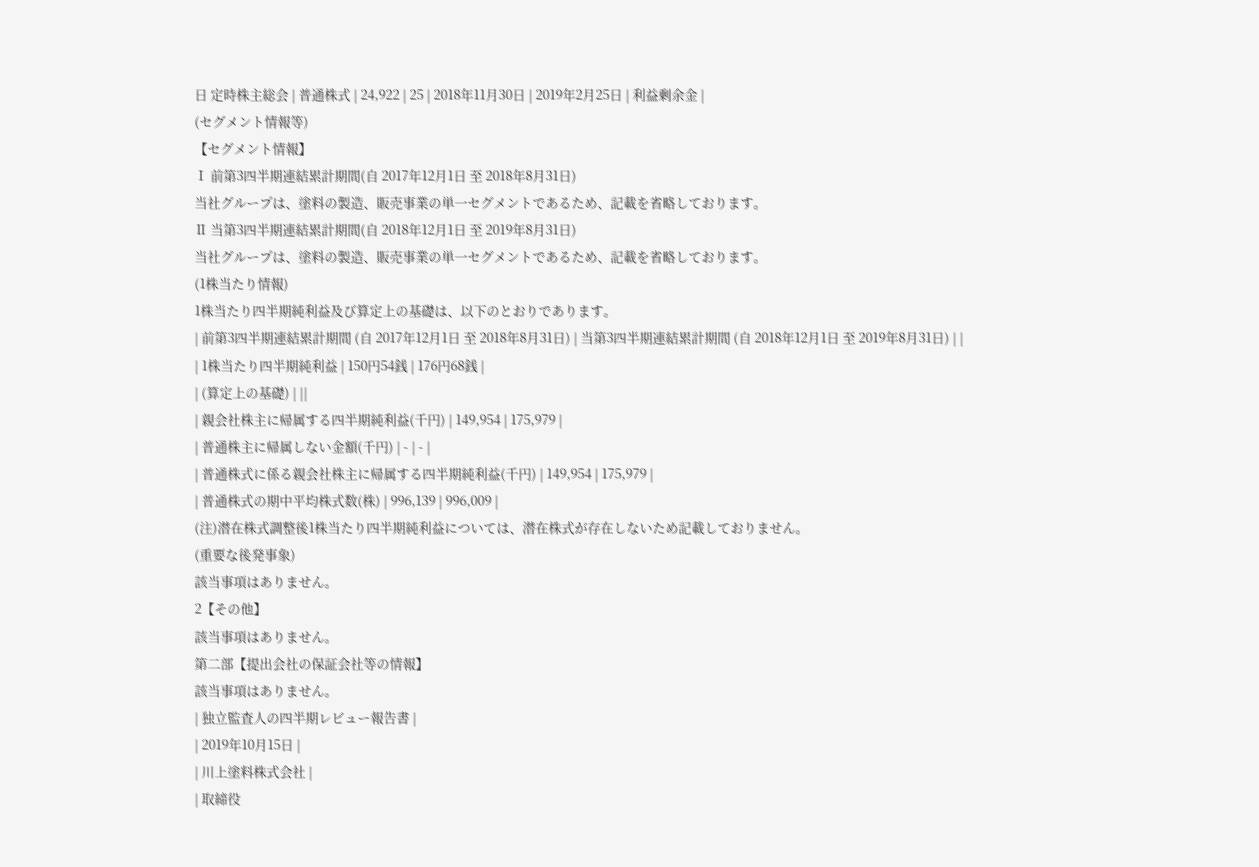日 定時株主総会 | 普通株式 | 24,922 | 25 | 2018年11月30日 | 2019年2月25日 | 利益剰余金 |
(セグメント情報等)
【セグメント情報】
Ⅰ 前第3四半期連結累計期間(自 2017年12月1日 至 2018年8月31日)
当社グループは、塗料の製造、販売事業の単一セグメントであるため、記載を省略しております。
Ⅱ 当第3四半期連結累計期間(自 2018年12月1日 至 2019年8月31日)
当社グループは、塗料の製造、販売事業の単一セグメントであるため、記載を省略しております。
(1株当たり情報)
1株当たり四半期純利益及び算定上の基礎は、以下のとおりであります。
| 前第3四半期連結累計期間 (自 2017年12月1日 至 2018年8月31日) | 当第3四半期連結累計期間 (自 2018年12月1日 至 2019年8月31日) | |
| 1株当たり四半期純利益 | 150円54銭 | 176円68銭 |
| (算定上の基礎) | ||
| 親会社株主に帰属する四半期純利益(千円) | 149,954 | 175,979 |
| 普通株主に帰属しない金額(千円) | - | - |
| 普通株式に係る親会社株主に帰属する四半期純利益(千円) | 149,954 | 175,979 |
| 普通株式の期中平均株式数(株) | 996,139 | 996,009 |
(注)潜在株式調整後1株当たり四半期純利益については、潜在株式が存在しないため記載しておりません。
(重要な後発事象)
該当事項はありません。
2【その他】
該当事項はありません。
第二部【提出会社の保証会社等の情報】
該当事項はありません。
| 独立監査人の四半期レビュー報告書 |
| 2019年10月15日 |
| 川上塗料株式会社 |
| 取締役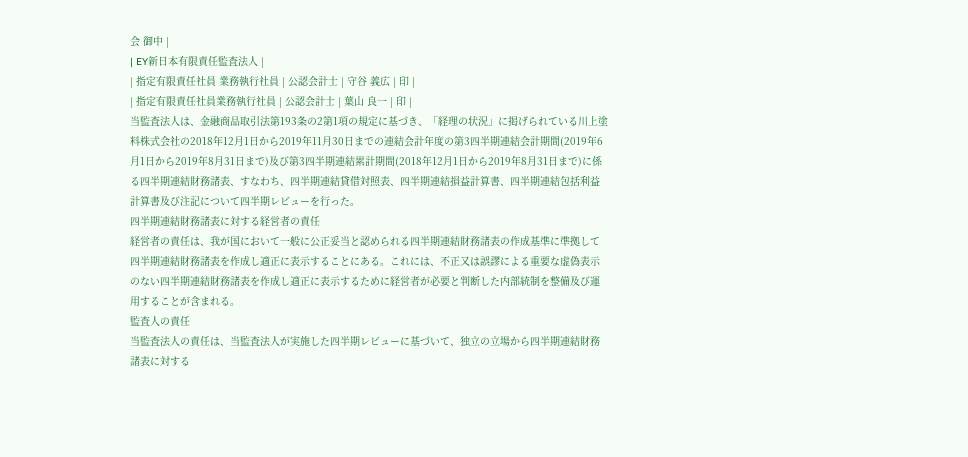会 御中 |
| EY新日本有限責任監査法人 |
| 指定有限責任社員 業務執行社員 | 公認会計士 | 守谷 義広 | 印 |
| 指定有限責任社員業務執行社員 | 公認会計士 | 葉山 良一 | 印 |
当監査法人は、金融商品取引法第193条の2第1項の規定に基づき、「経理の状況」に掲げられている川上塗料株式会社の2018年12月1日から2019年11月30日までの連結会計年度の第3四半期連結会計期間(2019年6月1日から2019年8月31日まで)及び第3四半期連結累計期間(2018年12月1日から2019年8月31日まで)に係る四半期連結財務諸表、すなわち、四半期連結貸借対照表、四半期連結損益計算書、四半期連結包括利益計算書及び注記について四半期レビューを行った。
四半期連結財務諸表に対する経営者の責任
経営者の責任は、我が国において一般に公正妥当と認められる四半期連結財務諸表の作成基準に準拠して四半期連結財務諸表を作成し適正に表示することにある。これには、不正又は誤謬による重要な虚偽表示のない四半期連結財務諸表を作成し適正に表示するために経営者が必要と判断した内部統制を整備及び運用することが含まれる。
監査人の責任
当監査法人の責任は、当監査法人が実施した四半期レビューに基づいて、独立の立場から四半期連結財務諸表に対する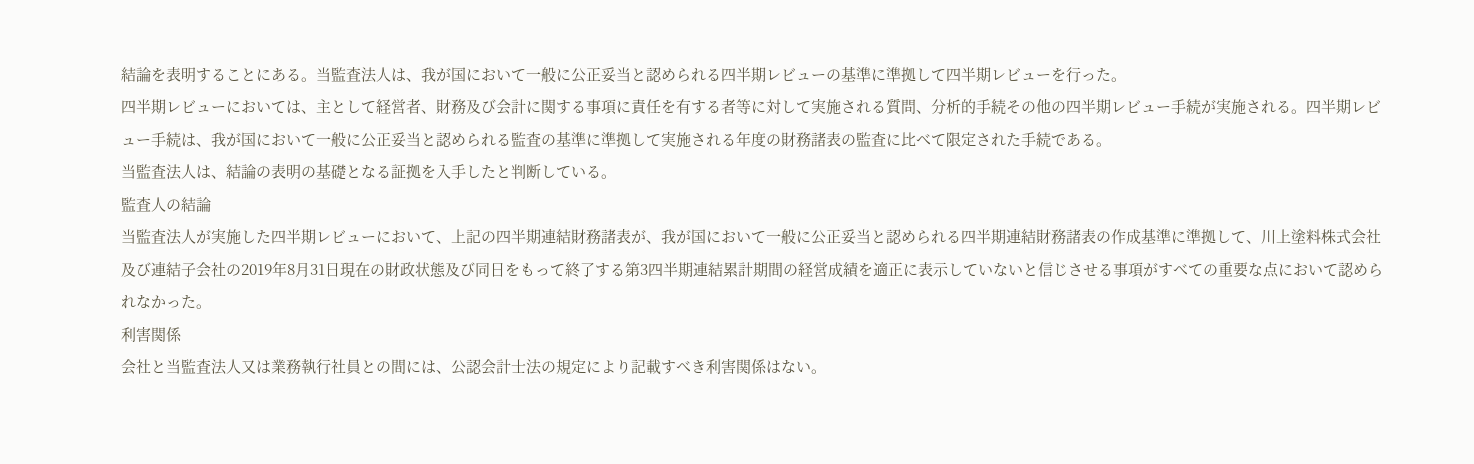結論を表明することにある。当監査法人は、我が国において一般に公正妥当と認められる四半期レビューの基準に準拠して四半期レビューを行った。
四半期レビューにおいては、主として経営者、財務及び会計に関する事項に責任を有する者等に対して実施される質問、分析的手続その他の四半期レビュー手続が実施される。四半期レビュー手続は、我が国において一般に公正妥当と認められる監査の基準に準拠して実施される年度の財務諸表の監査に比べて限定された手続である。
当監査法人は、結論の表明の基礎となる証拠を入手したと判断している。
監査人の結論
当監査法人が実施した四半期レビューにおいて、上記の四半期連結財務諸表が、我が国において一般に公正妥当と認められる四半期連結財務諸表の作成基準に準拠して、川上塗料株式会社及び連結子会社の2019年8月31日現在の財政状態及び同日をもって終了する第3四半期連結累計期間の経営成績を適正に表示していないと信じさせる事項がすべての重要な点において認められなかった。
利害関係
会社と当監査法人又は業務執行社員との間には、公認会計士法の規定により記載すべき利害関係はない。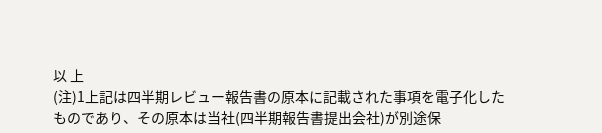以 上
(注)1上記は四半期レビュー報告書の原本に記載された事項を電子化したものであり、その原本は当社(四半期報告書提出会社)が別途保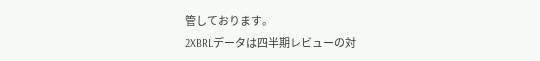管しております。
2XBRLデータは四半期レビューの対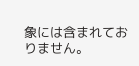象には含まれておりません。